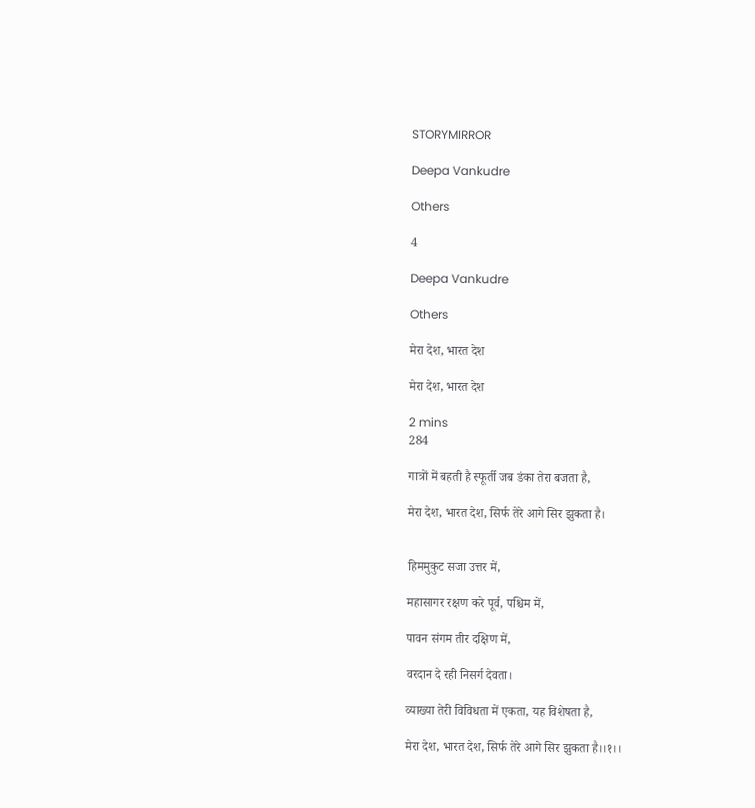STORYMIRROR

Deepa Vankudre

Others

4

Deepa Vankudre

Others

मेरा देश, भारत देश

मेरा देश, भारत देश

2 mins
284

गात्रों में बहती है स्फूर्ती जब डंका तेरा बजता है,

मेरा देश, भारत देश, सिर्फ तेरे आगे सिर झुकता है।


हिममुकुट सजा उत्तर में,

महासागर रक्षण करे पूर्व, पश्चिम में,

पावन संगम तीर दक्षिण में,

वरदान दे रही निसर्ग देवता।

व्याख्या तेरी विविधता में एकता, यह विशेषता है,

मेरा देश, भारत देश, सिर्फ तेरे आगे सिर झुकता है।।१।।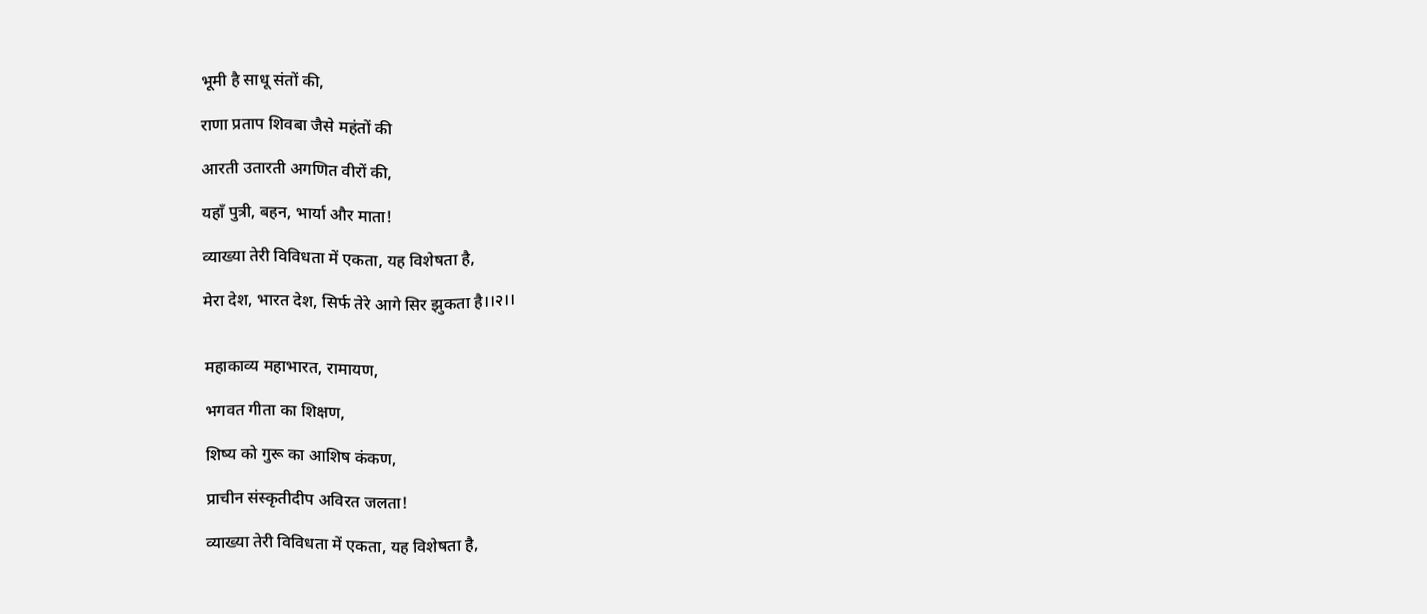भूमी है साधू संतों की,

राणा प्रताप शिवबा जैसे महंतों की

आरती उतारती अगणित वीरों की,

यहाँ पुत्री, बहन, भार्या और माता!

व्याख्या तेरी विविधता में एकता, यह विशेषता है,

मेरा देश, भारत देश, सिर्फ तेरे आगे सिर झुकता है।।२।।


महाकाव्य महाभारत, रामायण,

भगवत गीता का शिक्षण,

शिष्य को गुरू का आशिष कंकण,

प्राचीन संस्कृतीदीप अविरत जलता!

व्याख्या तेरी विविधता में एकता, यह विशेषता है,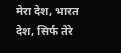मेरा देश, भारत देश, सिर्फ तेरे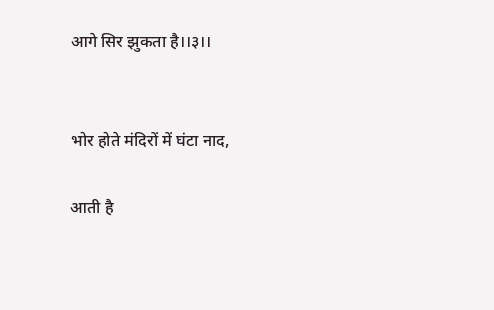आगे सिर झुकता है।।३।।


भोर होते मंदिरों में घंटा नाद,

आती है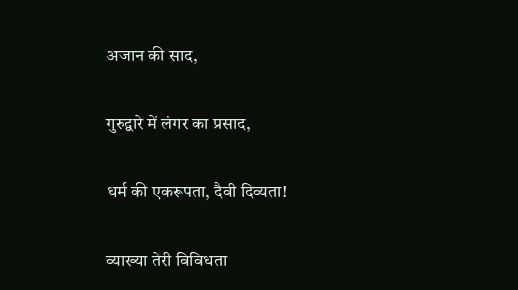अजान की साद,

गुरुद्वारे में लंगर का प्रसाद,

धर्म की एकरूपता, दैवी दिव्यता!

व्याख्या तेरी विविधता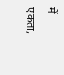में एकता,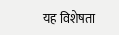यह विशेषता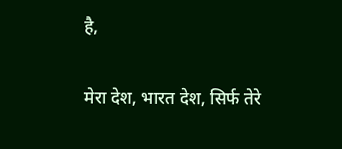है,

मेरा देश, भारत देश, सिर्फ तेरे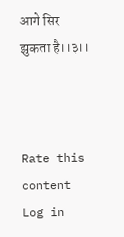आगे सिर झुकता है।।३।।



Rate this content
Log in